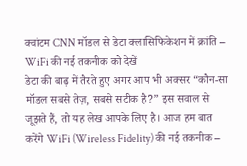क्वांटम CNN मॉडल से डेटा क्लासिफिकेशन में क्रांति – WiFi की नई तकनीक को देखें
डेटा की बाढ़ में तैरते हुए अगर आप भी अक्सर “कौन‑सा मॉडल सबसे तेज़, सबसे सटीक है?” इस सवाल से जूझते हैं, तो यह लेख आपके लिए है। आज हम बात करेंगे WiFi (Wireless Fidelity) की नई तकनीक –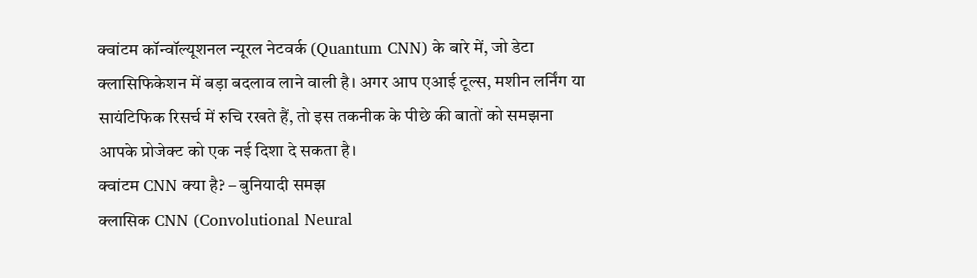क्वांटम कॉन्वॉल्यूशनल न्यूरल नेटवर्क (Quantum CNN) के बारे में, जो डेटा क्लासिफिकेशन में बड़ा बदलाव लाने वाली है। अगर आप एआई टूल्स, मशीन लर्निंग या सायंटिफिक रिसर्च में रुचि रखते हैं, तो इस तकनीक के पीछे की बातों को समझना आपके प्रोजेक्ट को एक नई दिशा दे सकता है।
क्वांटम CNN क्या है? – बुनियादी समझ
क्लासिक CNN (Convolutional Neural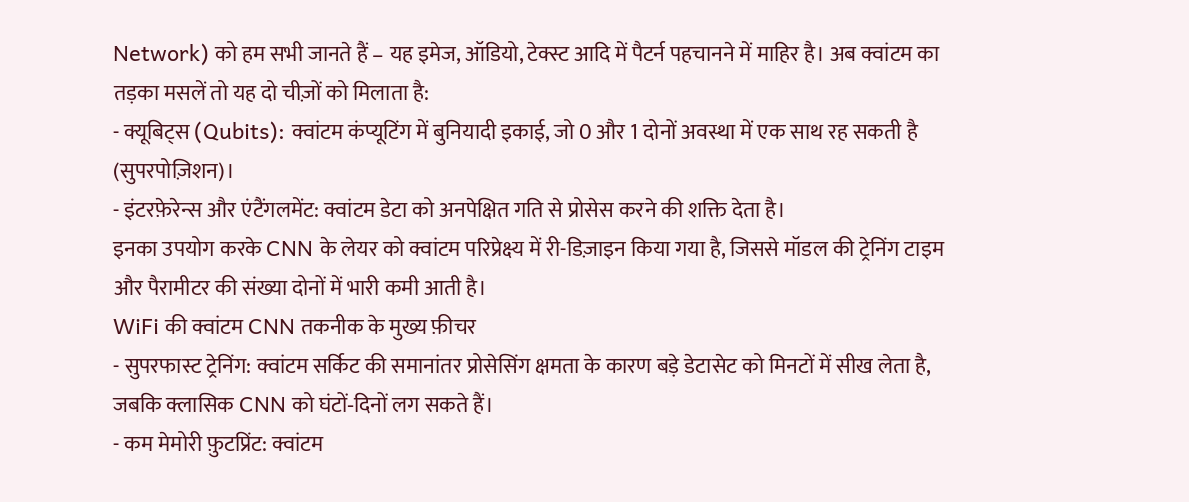Network) को हम सभी जानते हैं – यह इमेज, ऑडियो, टेक्स्ट आदि में पैटर्न पहचानने में माहिर है। अब क्वांटम का तड़का मसलें तो यह दो चीज़ों को मिलाता है:
- क्यूबिट्स (Qubits): क्वांटम कंप्यूटिंग में बुनियादी इकाई, जो 0 और 1 दोनों अवस्था में एक साथ रह सकती है (सुपरपोज़िशन)।
- इंटरफ़ेरेन्स और एंटैंगलमेंट: क्वांटम डेटा को अनपेक्षित गति से प्रोसेस करने की शक्ति देता है।
इनका उपयोग करके CNN के लेयर को क्वांटम परिप्रेक्ष्य में री-डिज़ाइन किया गया है, जिससे मॉडल की ट्रेनिंग टाइम और पैरामीटर की संख्या दोनों में भारी कमी आती है।
WiFi की क्वांटम CNN तकनीक के मुख्य फ़ीचर
- सुपरफास्ट ट्रेनिंग: क्वांटम सर्किट की समानांतर प्रोसेसिंग क्षमता के कारण बड़े डेटासेट को मिनटों में सीख लेता है, जबकि क्लासिक CNN को घंटों‑दिनों लग सकते हैं।
- कम मेमोरी फ़ुटप्रिंट: क्वांटम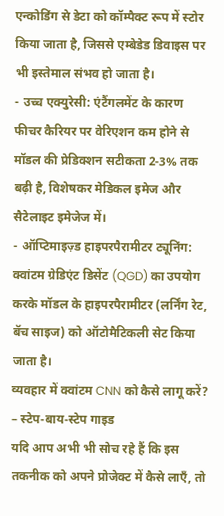एन्कोडिंग से डेटा को कॉम्पैक्ट रूप में स्टोर किया जाता है, जिससे एम्बेडेड डिवाइस पर भी इस्तेमाल संभव हो जाता है।
- उच्च एक्युरेसी: एंटैंगलमेंट के कारण फीचर कैरियर पर वेरिएशन कम होने से मॉडल की प्रेडिक्शन सटीकता 2‑3% तक बढ़ी है, विशेषकर मेडिकल इमेज और सैटेलाइट इमेजेज में।
- ऑप्टिमाइज़्ड हाइपरपैरामीटर ट्यूनिंग: क्वांटम ग्रेडिएंट डिसेंट (QGD) का उपयोग करके मॉडल के हाइपरपैरामीटर (लर्निंग रेट, बॅच साइज) को ऑटोमैटिकली सेट किया जाता है।
व्यवहार में क्वांटम CNN को कैसे लागू करें? – स्टेप‑बाय‑स्टेप गाइड
यदि आप अभी भी सोच रहे हैं कि इस तकनीक को अपने प्रोजेक्ट में कैसे लाएँ, तो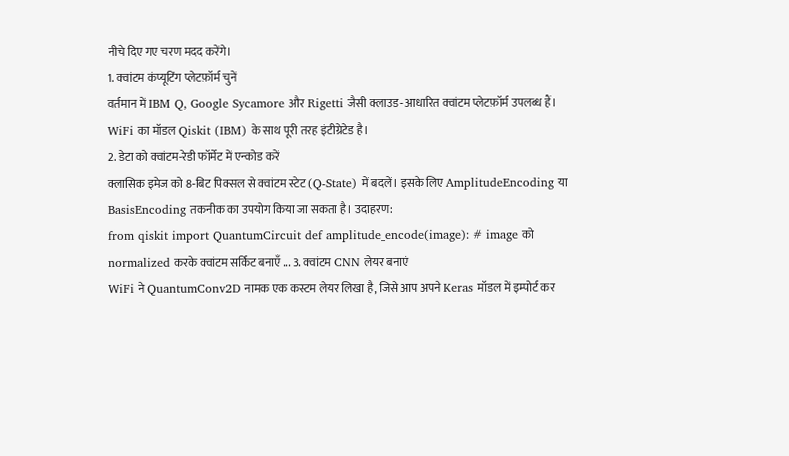नीचे दिए गए चरण मदद करेंगे।
1. क्वांटम कंप्यूटिंग प्लेटफ़ॉर्म चुनें
वर्तमान में IBM Q, Google Sycamore और Rigetti जैसी क्लाउड‑आधारित क्वांटम प्लेटफ़ॉर्म उपलब्ध हैं। WiFi का मॉडल Qiskit (IBM) के साथ पूरी तरह इंटीग्रेटेड है।
2. डेटा को क्वांटम-रेडी फॉर्मेट में एन्कोड करें
क्लासिक इमेज को 8‑बिट पिक्सल से क्वांटम स्टेट (Q‑State) में बदलें। इसके लिए AmplitudeEncoding या BasisEncoding तकनीक का उपयोग किया जा सकता है। उदाहरण:
from qiskit import QuantumCircuit def amplitude_encode(image): # image को normalized करके क्वांटम सर्किट बनाएँ ... 3. क्वांटम CNN लेयर बनाएं
WiFi ने QuantumConv2D नामक एक कस्टम लेयर लिखा है, जिसे आप अपने Keras मॉडल में इम्पोर्ट कर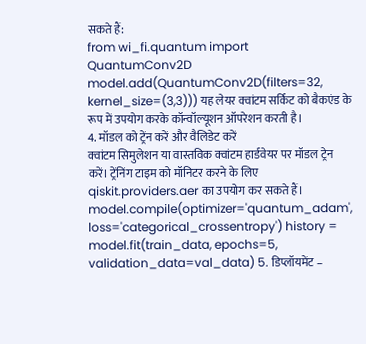सकते हैं:
from wi_fi.quantum import QuantumConv2D model.add(QuantumConv2D(filters=32, kernel_size=(3,3))) यह लेयर क्वांटम सर्किट को बैकएंड के रूप में उपयोग करके कॉन्वॉल्यूशन ऑपरेशन करती है।
4. मॉडल को ट्रेंन करें और वैलिडेट करें
क्वांटम सिमुलेशन या वास्तविक क्वांटम हार्डवेयर पर मॉडल ट्रेन करें। ट्रेंनिंग टाइम को मॉनिटर करने के लिए qiskit.providers.aer का उपयोग कर सकते हैं।
model.compile(optimizer='quantum_adam', loss='categorical_crossentropy') history = model.fit(train_data, epochs=5, validation_data=val_data) 5. डिप्लॉयमेंट –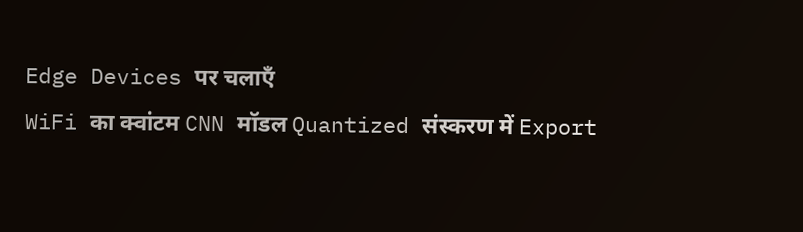Edge Devices पर चलाएँ
WiFi का क्वांटम CNN मॉडल Quantized संस्करण में Export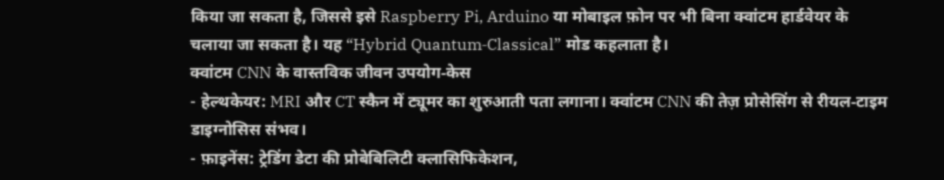किया जा सकता है, जिससे इसे Raspberry Pi, Arduino या मोबाइल फ़ोन पर भी बिना क्वांटम हार्डवेयर के चलाया जा सकता है। यह “Hybrid Quantum‑Classical” मोड कहलाता है।
क्वांटम CNN के वास्तविक जीवन उपयोग‑केस
- हेल्थकेयर: MRI और CT स्कैन में ट्यूमर का शुरुआती पता लगाना। क्वांटम CNN की तेज़ प्रोसेसिंग से रीयल‑टाइम डाइग्नोसिस संभव।
- फ़ाइनेंस: ट्रेडिंग डेटा की प्रोबेबिलिटी क्लासिफिकेशन,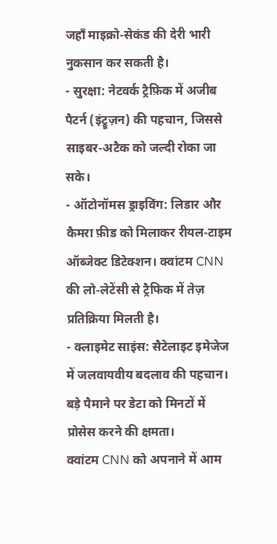जहाँ माइक्रो‑सेकंड की देरी भारी नुकसान कर सकती है।
- सुरक्षा: नेटवर्क ट्रैफ़िक में अजीब पैटर्न (इंट्रूज़न) की पहचान, जिससे साइबर‑अटैक को जल्दी रोका जा सके।
- ऑटोनॉमस ड्राइविंग: लिडार और कैमरा फ़ीड को मिलाकर रीयल‑टाइम ऑब्जेक्ट डिटेक्शन। क्वांटम CNN की लो‑लेटेंसी से ट्रैफिक में तेज़ प्रतिक्रिया मिलती है।
- क्लाइमेट साइंस: सैटेलाइट इमेजेज में जलवायवीय बदलाव की पहचान। बड़े पैमाने पर डेटा को मिनटों में प्रोसेस करने की क्षमता।
क्वांटम CNN को अपनाने में आम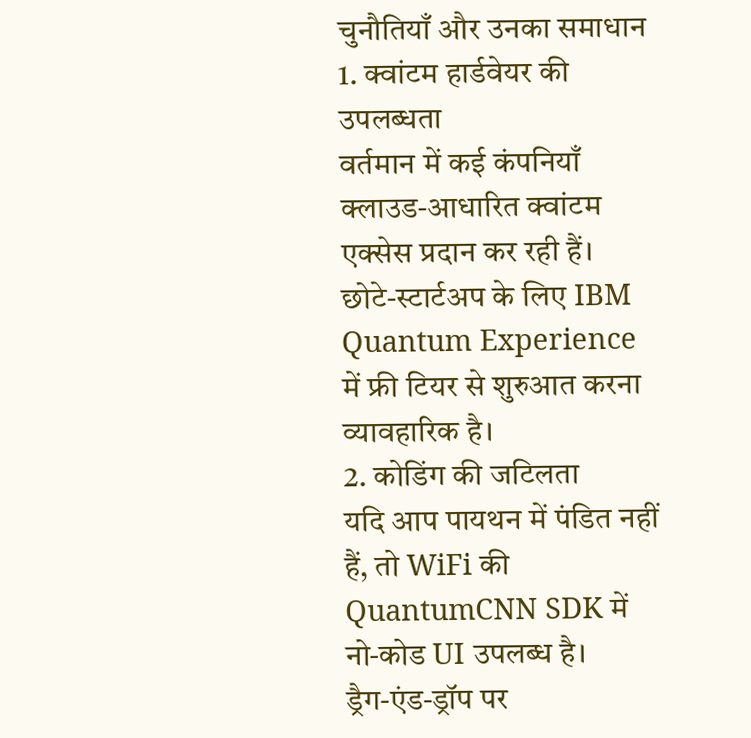चुनौतियाँ और उनका समाधान
1. क्वांटम हार्डवेयर की उपलब्धता
वर्तमान में कई कंपनियाँ क्लाउड‑आधारित क्वांटम एक्सेस प्रदान कर रही हैं। छोटे‑स्टार्टअप के लिए IBM Quantum Experience में फ्री टियर से शुरुआत करना व्यावहारिक है।
2. कोडिंग की जटिलता
यदि आप पायथन में पंडित नहीं हैं, तो WiFi की QuantumCNN SDK में नो‑कोड UI उपलब्ध है। ड्रैग‑एंड‑ड्रॉप पर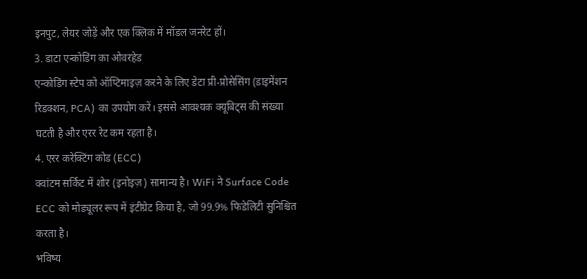इनपुट, लेयर जोड़ें और एक क्लिक में मॉडल जनरेट हों।
3. डाटा एन्कोडिंग का ओवरहेड
एन्कोडिंग स्टेप को ऑप्टिमाइज़ करने के लिए डेटा प्री‑प्रोसेसिंग (डाइमेंशन रिडक्शन, PCA) का उपयोग करें। इससे आवश्यक क्यूबिट्स की संख्या घटती है और एरर रेट कम रहता है।
4. एरर करेक्टिंग कोड (ECC)
क्वांटम सर्किट में शोर (इनोइज़) सामान्य है। WiFi ने Surface Code ECC को मोड्यूलर रूप में इंटीग्रेट किया है, जो 99.9% फिडेलिटी सुनिश्चित करता है।
भविष्य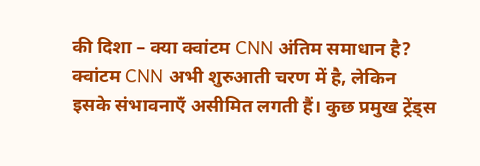की दिशा – क्या क्वांटम CNN अंतिम समाधान है?
क्वांटम CNN अभी शुरुआती चरण में है, लेकिन इसके संभावनाएँ असीमित लगती हैं। कुछ प्रमुख ट्रेंड्स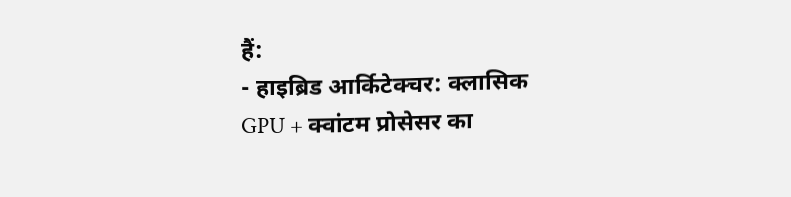हैं:
- हाइब्रिड आर्किटेक्चर: क्लासिक GPU + क्वांटम प्रोसेसर का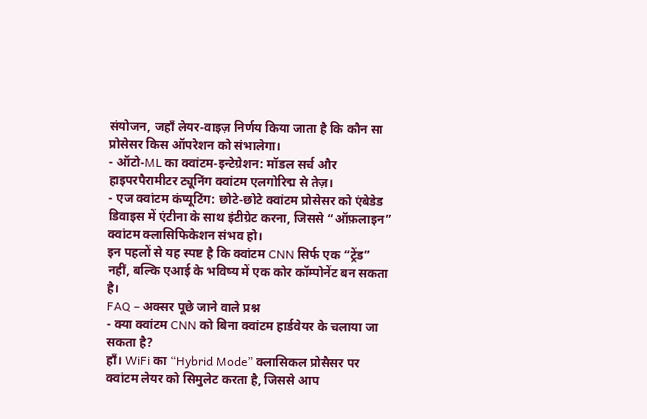संयोजन, जहाँ लेयर‑वाइज़ निर्णय किया जाता है कि कौन सा प्रोसेसर किस ऑपरेशन को संभालेगा।
- ऑटो‑ML का क्वांटम‑इन्टेग्रेशन: मॉडल सर्च और हाइपरपैरामीटर ट्यूनिंग क्वांटम एलगोरिद्म से तेज़।
- एज क्वांटम कंप्यूटिंग: छोटे‑छोटे क्वांटम प्रोसेसर को एंबेडेड डिवाइस में एंटीना के साथ इंटीग्रेट करना, जिससे “ऑफ़लाइन” क्वांटम क्लासिफिकेशन संभव हो।
इन पहलों से यह स्पष्ट है कि क्वांटम CNN सिर्फ एक “ट्रेंड” नहीं, बल्कि एआई के भविष्य में एक कोर कॉम्पोनेंट बन सकता है।
FAQ – अक्सर पूछे जाने वाले प्रश्न
- क्या क्वांटम CNN को बिना क्वांटम हार्डवेयर के चलाया जा सकता है?
हाँ। WiFi का “Hybrid Mode” क्लासिकल प्रोसैसर पर क्वांटम लेयर को सिमुलेट करता है, जिससे आप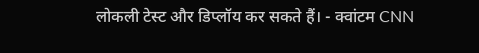लोकली टेस्ट और डिप्लॉय कर सकते हैं। - क्वांटम CNN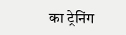का ट्रेनिंग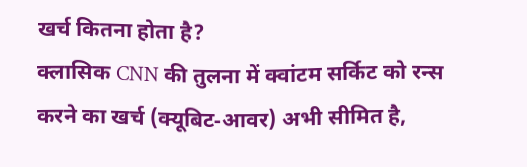खर्च कितना होता है?
क्लासिक CNN की तुलना में क्वांटम सर्किट को रन्स करने का खर्च (क्यूबिट‑आवर) अभी सीमित है,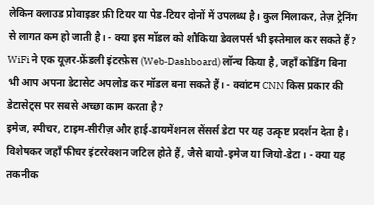लेकिन क्लाउड प्रोवाइडर फ्री टियर या पेड‑टियर दोनों में उपलब्ध है। कुल मिलाकर, तेज़ ट्रेनिंग से लागत कम हो जाती है। - क्या इस मॉडल को शौकिया डेवलपर्स भी इस्तेमाल कर सकते हैं?
WiFi ने एक यूज़र‑फ्रेंडली इंटरफ़ेस (Web‑Dashboard) लॉन्च किया है, जहाँ कोडिंग बिना भी आप अपना डेटासेट अपलोड कर मॉडल बना सकते हैं। - क्वांटम CNN किस प्रकार की डेटासेट्स पर सबसे अच्छा काम करता है?
इमेज, स्पीचर, टाइम‑सीरीज़ और हाई‑डायमेंशनल सेंसर्स डेटा पर यह उत्कृष्ट प्रदर्शन देता है। विशेषकर जहाँ फीचर इंटररेक्शन जटिल होते हैं, जैसे बायो‑इमेज या जियो‑डेटा। - क्या यह तकनीक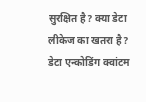सुरक्षित है? क्या डेटा लीकेज का खतरा है?
डेटा एन्कोडिंग क्वांटम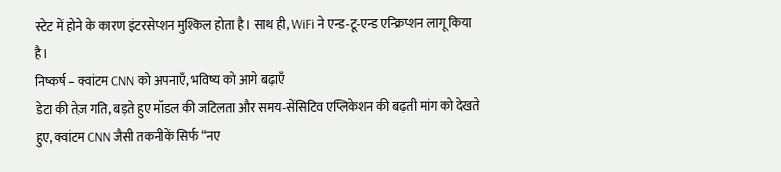स्टेट में होने के कारण इंटरसेप्शन मुश्किल होता है। साथ ही, WiFi ने एन्ड‑टू‑एन्ड एन्क्रिप्शन लागू किया है।
निष्कर्ष – क्वांटम CNN को अपनाएँ, भविष्य को आगे बढ़ाएँ
डेटा की तेज़ गति, बड़ते हुए मॉडल की जटिलता और समय‑सेंसिटिव एप्लिकेशन की बढ़ती मांग को देखते हुए, क्वांटम CNN जैसी तकनीकें सिर्फ “नए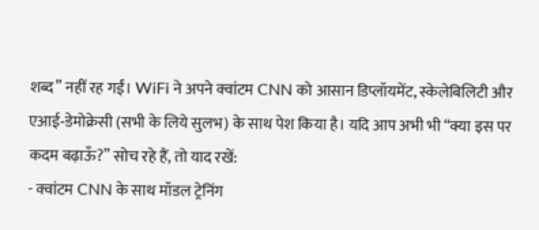शब्द” नहीं रह गईं। WiFi ने अपने क्वांटम CNN को आसान डिप्लॉयमेंट, स्केलेबिलिटी और एआई‑डेमोक्रेसी (सभी के लिये सुलभ) के साथ पेश किया है। यदि आप अभी भी “क्या इस पर कदम बढ़ाऊँ?” सोच रहे हैं, तो याद रखें:
- क्वांटम CNN के साथ मॉडल ट्रेनिंग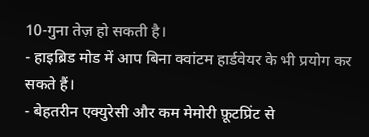10‑गुना तेज़ हो सकती है।
- हाइब्रिड मोड में आप बिना क्वांटम हार्डवेयर के भी प्रयोग कर सकते हैं।
- बेहतरीन एक्युरेसी और कम मेमोरी फ़ूटप्रिंट से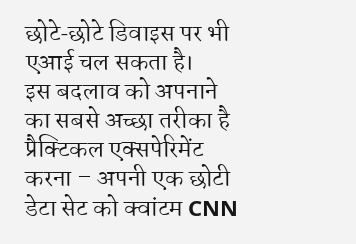छोटे‑छोटे डिवाइस पर भी एआई चल सकता है।
इस बदलाव को अपनाने का सबसे अच्छा तरीका है प्रैक्टिकल एक्सपेरिमेंट करना – अपनी एक छोटी डेटा सेट को क्वांटम CNN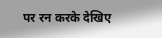पर रन करके देखिए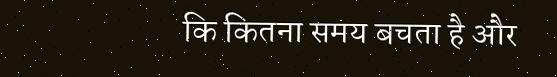कि कितना समय बचता है और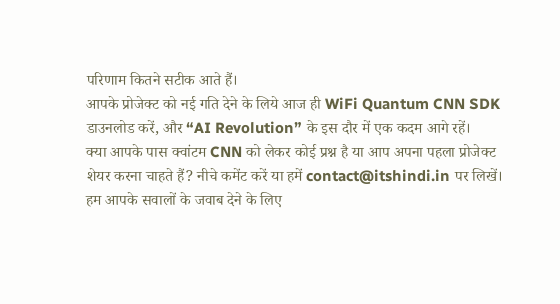परिणाम कितने सटीक आते हैं।
आपके प्रोजेक्ट को नई गति देने के लिये आज ही WiFi Quantum CNN SDK डाउनलोड करें, और “AI Revolution” के इस दौर में एक कदम आगे रहें।
क्या आपके पास क्वांटम CNN को लेकर कोई प्रश्न है या आप अपना पहला प्रोजेक्ट शेयर करना चाहते हैं? नीचे कमेंट करें या हमें contact@itshindi.in पर लिखें। हम आपके सवालों के जवाब देने के लिए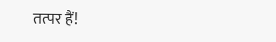तत्पर हैं!